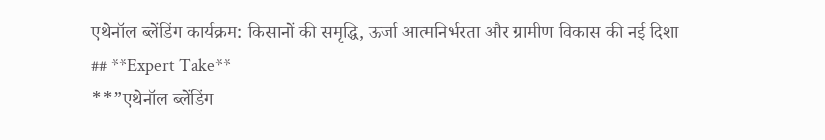एथेनॉल ब्लेंडिंग कार्यक्रम: किसानों की समृद्धि, ऊर्जा आत्मनिर्भरता और ग्रामीण विकास की नई दिशा
## **Expert Take**
**”एथेनॉल ब्लेंडिंग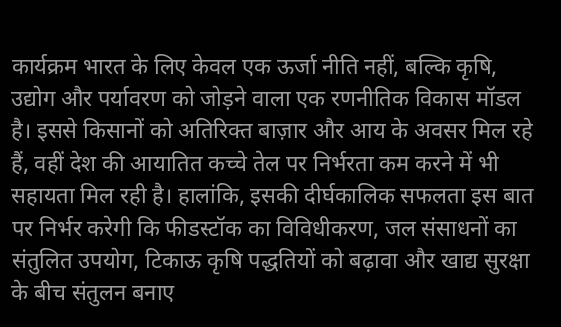कार्यक्रम भारत के लिए केवल एक ऊर्जा नीति नहीं, बल्कि कृषि, उद्योग और पर्यावरण को जोड़ने वाला एक रणनीतिक विकास मॉडल है। इससे किसानों को अतिरिक्त बाज़ार और आय के अवसर मिल रहे हैं, वहीं देश की आयातित कच्चे तेल पर निर्भरता कम करने में भी सहायता मिल रही है। हालांकि, इसकी दीर्घकालिक सफलता इस बात पर निर्भर करेगी कि फीडस्टॉक का विविधीकरण, जल संसाधनों का संतुलित उपयोग, टिकाऊ कृषि पद्धतियों को बढ़ावा और खाद्य सुरक्षा के बीच संतुलन बनाए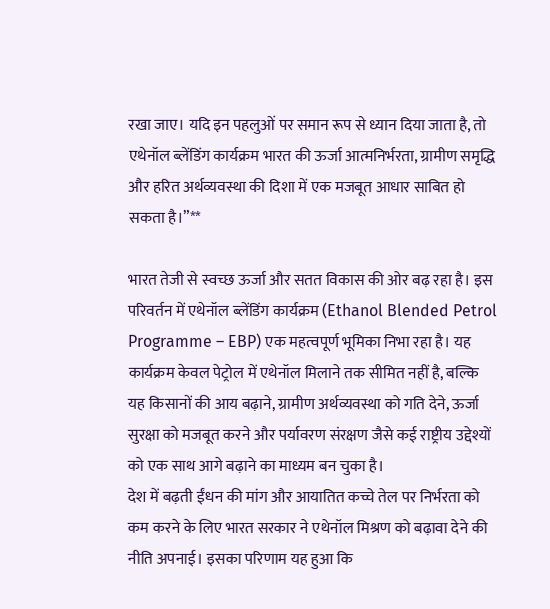रखा जाए। यदि इन पहलुओं पर समान रूप से ध्यान दिया जाता है, तो एथेनॉल ब्लेंडिंग कार्यक्रम भारत की ऊर्जा आत्मनिर्भरता, ग्रामीण समृद्धि और हरित अर्थव्यवस्था की दिशा में एक मजबूत आधार साबित हो सकता है।”**

भारत तेजी से स्वच्छ ऊर्जा और सतत विकास की ओर बढ़ रहा है। इस परिवर्तन में एथेनॉल ब्लेंडिंग कार्यक्रम (Ethanol Blended Petrol Programme – EBP) एक महत्वपूर्ण भूमिका निभा रहा है। यह कार्यक्रम केवल पेट्रोल में एथेनॉल मिलाने तक सीमित नहीं है, बल्कि यह किसानों की आय बढ़ाने, ग्रामीण अर्थव्यवस्था को गति देने, ऊर्जा सुरक्षा को मजबूत करने और पर्यावरण संरक्षण जैसे कई राष्ट्रीय उद्देश्यों को एक साथ आगे बढ़ाने का माध्यम बन चुका है।
देश में बढ़ती ईंधन की मांग और आयातित कच्चे तेल पर निर्भरता को कम करने के लिए भारत सरकार ने एथेनॉल मिश्रण को बढ़ावा देने की नीति अपनाई। इसका परिणाम यह हुआ कि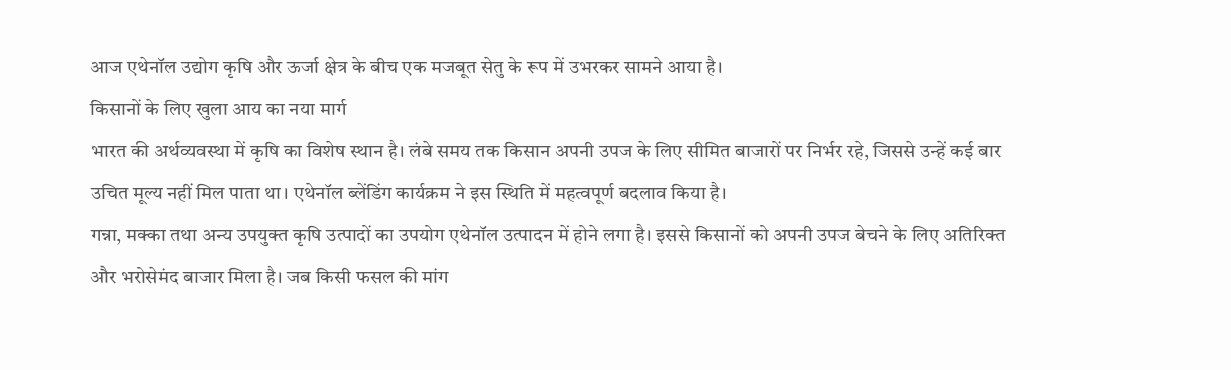आज एथेनॉल उद्योग कृषि और ऊर्जा क्षेत्र के बीच एक मजबूत सेतु के रूप में उभरकर सामने आया है।
किसानों के लिए खुला आय का नया मार्ग
भारत की अर्थव्यवस्था में कृषि का विशेष स्थान है। लंबे समय तक किसान अपनी उपज के लिए सीमित बाजारों पर निर्भर रहे, जिससे उन्हें कई बार उचित मूल्य नहीं मिल पाता था। एथेनॉल ब्लेंडिंग कार्यक्रम ने इस स्थिति में महत्वपूर्ण बदलाव किया है।
गन्ना, मक्का तथा अन्य उपयुक्त कृषि उत्पादों का उपयोग एथेनॉल उत्पादन में होने लगा है। इससे किसानों को अपनी उपज बेचने के लिए अतिरिक्त और भरोसेमंद बाजार मिला है। जब किसी फसल की मांग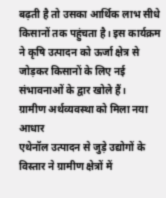बढ़ती है तो उसका आर्थिक लाभ सीधे किसानों तक पहुंचता है। इस कार्यक्रम ने कृषि उत्पादन को ऊर्जा क्षेत्र से जोड़कर किसानों के लिए नई संभावनाओं के द्वार खोले हैं।
ग्रामीण अर्थव्यवस्था को मिला नया आधार
एथेनॉल उत्पादन से जुड़े उद्योगों के विस्तार ने ग्रामीण क्षेत्रों में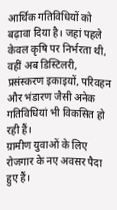आर्थिक गतिविधियों को बढ़ावा दिया है। जहां पहले केवल कृषि पर निर्भरता थी, वहीं अब डिस्टिलरी, प्रसंस्करण इकाइयों, परिवहन और भंडारण जैसी अनेक गतिविधियां भी विकसित हो रही हैं।
ग्रामीण युवाओं के लिए रोजगार के नए अवसर पैदा हुए हैं।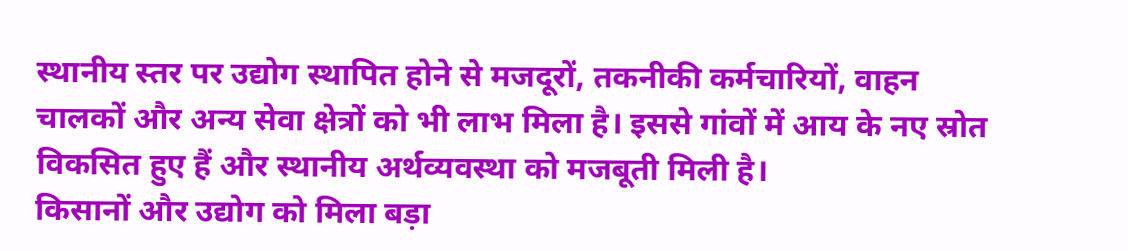स्थानीय स्तर पर उद्योग स्थापित होने से मजदूरों, तकनीकी कर्मचारियों, वाहन चालकों और अन्य सेवा क्षेत्रों को भी लाभ मिला है। इससे गांवों में आय के नए स्रोत विकसित हुए हैं और स्थानीय अर्थव्यवस्था को मजबूती मिली है।
किसानों और उद्योग को मिला बड़ा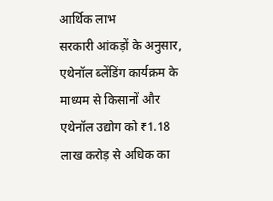आर्थिक लाभ
सरकारी आंकड़ों के अनुसार, एथेनॉल ब्लेंडिंग कार्यक्रम के माध्यम से किसानों और एथेनॉल उद्योग को ₹1.18 लाख करोड़ से अधिक का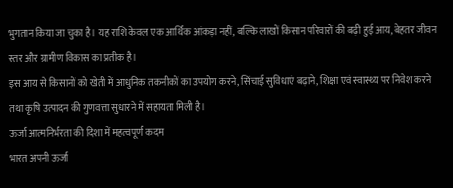भुगतान किया जा चुका है। यह राशि केवल एक आर्थिक आंकड़ा नहीं, बल्कि लाखों किसान परिवारों की बढ़ी हुई आय, बेहतर जीवन स्तर और ग्रामीण विकास का प्रतीक है।
इस आय से किसानों को खेती में आधुनिक तकनीकों का उपयोग करने, सिंचाई सुविधाएं बढ़ाने, शिक्षा एवं स्वास्थ्य पर निवेश करने तथा कृषि उत्पादन की गुणवत्ता सुधारने में सहायता मिली है।
ऊर्जा आत्मनिर्भरता की दिशा में महत्वपूर्ण कदम
भारत अपनी ऊर्जा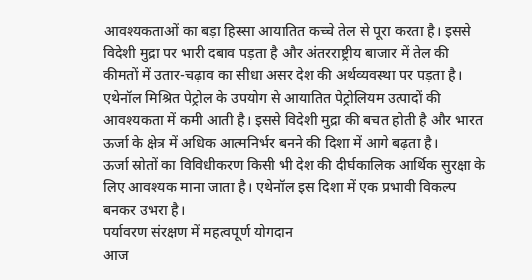आवश्यकताओं का बड़ा हिस्सा आयातित कच्चे तेल से पूरा करता है। इससे विदेशी मुद्रा पर भारी दबाव पड़ता है और अंतरराष्ट्रीय बाजार में तेल की कीमतों में उतार-चढ़ाव का सीधा असर देश की अर्थव्यवस्था पर पड़ता है।
एथेनॉल मिश्रित पेट्रोल के उपयोग से आयातित पेट्रोलियम उत्पादों की आवश्यकता में कमी आती है। इससे विदेशी मुद्रा की बचत होती है और भारत ऊर्जा के क्षेत्र में अधिक आत्मनिर्भर बनने की दिशा में आगे बढ़ता है।
ऊर्जा स्रोतों का विविधीकरण किसी भी देश की दीर्घकालिक आर्थिक सुरक्षा के लिए आवश्यक माना जाता है। एथेनॉल इस दिशा में एक प्रभावी विकल्प बनकर उभरा है।
पर्यावरण संरक्षण में महत्वपूर्ण योगदान
आज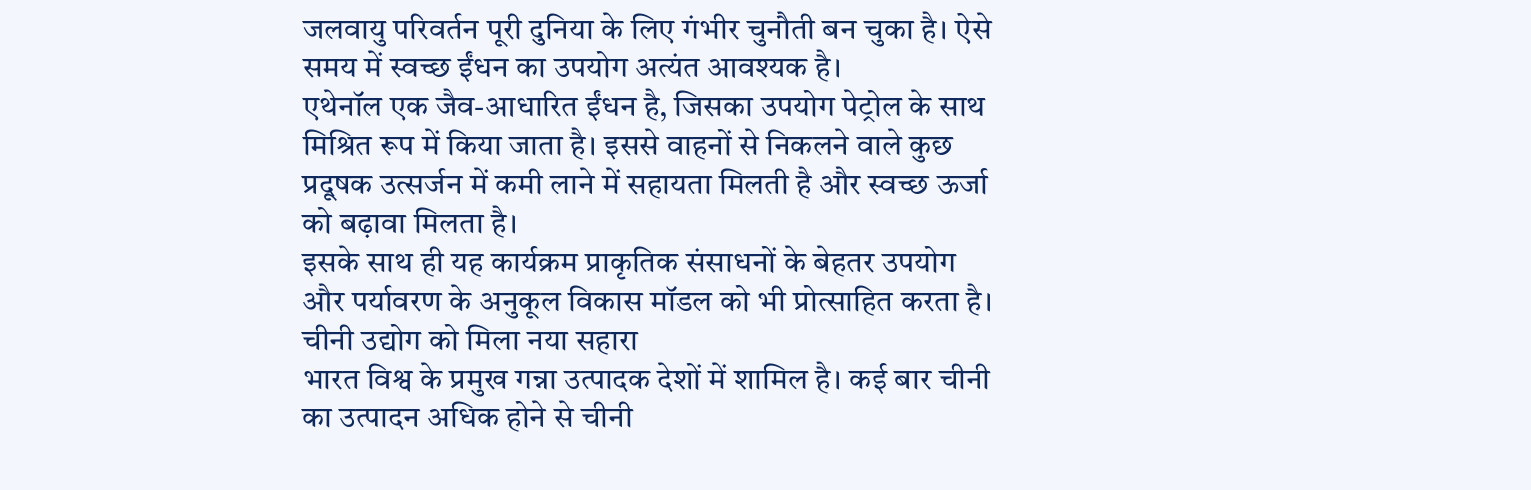जलवायु परिवर्तन पूरी दुनिया के लिए गंभीर चुनौती बन चुका है। ऐसे समय में स्वच्छ ईंधन का उपयोग अत्यंत आवश्यक है।
एथेनॉल एक जैव-आधारित ईंधन है, जिसका उपयोग पेट्रोल के साथ मिश्रित रूप में किया जाता है। इससे वाहनों से निकलने वाले कुछ प्रदूषक उत्सर्जन में कमी लाने में सहायता मिलती है और स्वच्छ ऊर्जा को बढ़ावा मिलता है।
इसके साथ ही यह कार्यक्रम प्राकृतिक संसाधनों के बेहतर उपयोग और पर्यावरण के अनुकूल विकास मॉडल को भी प्रोत्साहित करता है।
चीनी उद्योग को मिला नया सहारा
भारत विश्व के प्रमुख गन्ना उत्पादक देशों में शामिल है। कई बार चीनी का उत्पादन अधिक होने से चीनी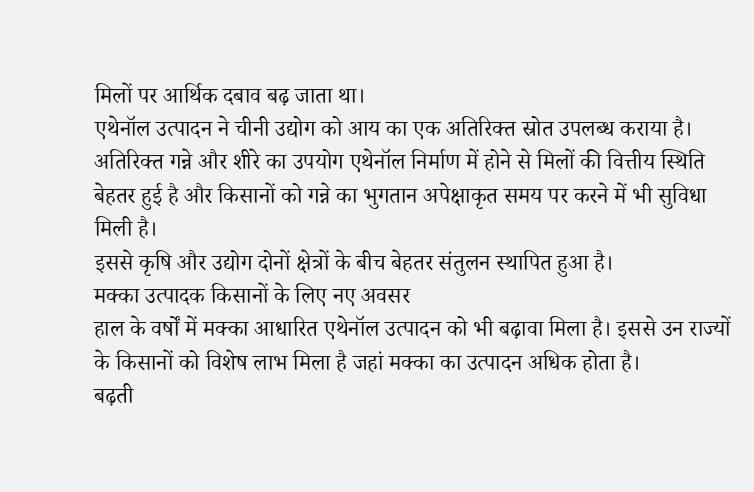मिलों पर आर्थिक दबाव बढ़ जाता था।
एथेनॉल उत्पादन ने चीनी उद्योग को आय का एक अतिरिक्त स्रोत उपलब्ध कराया है। अतिरिक्त गन्ने और शीरे का उपयोग एथेनॉल निर्माण में होने से मिलों की वित्तीय स्थिति बेहतर हुई है और किसानों को गन्ने का भुगतान अपेक्षाकृत समय पर करने में भी सुविधा मिली है।
इससे कृषि और उद्योग दोनों क्षेत्रों के बीच बेहतर संतुलन स्थापित हुआ है।
मक्का उत्पादक किसानों के लिए नए अवसर
हाल के वर्षों में मक्का आधारित एथेनॉल उत्पादन को भी बढ़ावा मिला है। इससे उन राज्यों के किसानों को विशेष लाभ मिला है जहां मक्का का उत्पादन अधिक होता है।
बढ़ती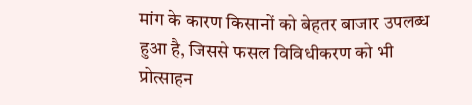मांग के कारण किसानों को बेहतर बाजार उपलब्ध हुआ है, जिससे फसल विविधीकरण को भी प्रोत्साहन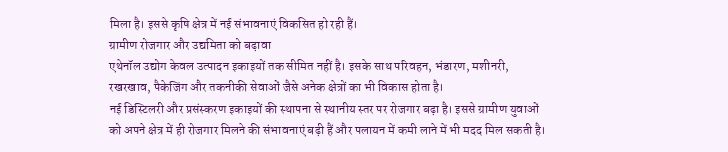मिला है। इससे कृषि क्षेत्र में नई संभावनाएं विकसित हो रही हैं।
ग्रामीण रोजगार और उद्यमिता को बढ़ावा
एथेनॉल उद्योग केवल उत्पादन इकाइयों तक सीमित नहीं है। इसके साथ परिवहन, भंडारण, मशीनरी, रखरखाव, पैकेजिंग और तकनीकी सेवाओं जैसे अनेक क्षेत्रों का भी विकास होता है।
नई डिस्टिलरी और प्रसंस्करण इकाइयों की स्थापना से स्थानीय स्तर पर रोजगार बढ़ा है। इससे ग्रामीण युवाओं को अपने क्षेत्र में ही रोजगार मिलने की संभावनाएं बढ़ी हैं और पलायन में कमी लाने में भी मदद मिल सकती है।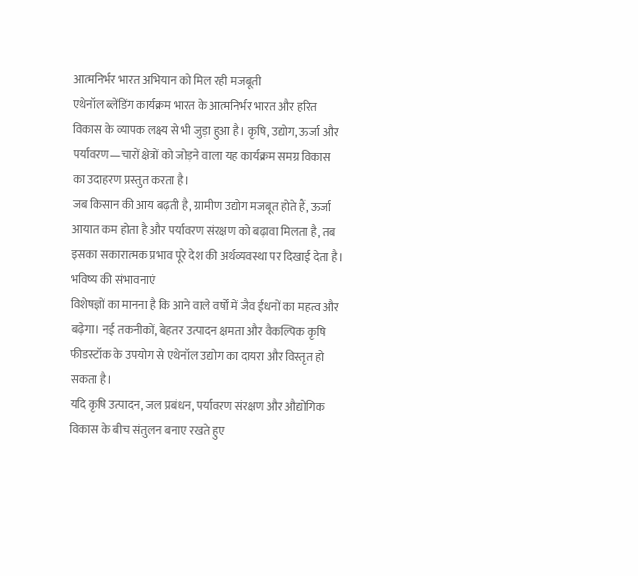आत्मनिर्भर भारत अभियान को मिल रही मजबूती
एथेनॉल ब्लेंडिंग कार्यक्रम भारत के आत्मनिर्भर भारत और हरित विकास के व्यापक लक्ष्य से भी जुड़ा हुआ है। कृषि, उद्योग, ऊर्जा और पर्यावरण—चारों क्षेत्रों को जोड़ने वाला यह कार्यक्रम समग्र विकास का उदाहरण प्रस्तुत करता है।
जब किसान की आय बढ़ती है, ग्रामीण उद्योग मजबूत होते हैं, ऊर्जा आयात कम होता है और पर्यावरण संरक्षण को बढ़ावा मिलता है, तब इसका सकारात्मक प्रभाव पूरे देश की अर्थव्यवस्था पर दिखाई देता है।
भविष्य की संभावनाएं
विशेषज्ञों का मानना है कि आने वाले वर्षों में जैव ईंधनों का महत्व और बढ़ेगा। नई तकनीकों, बेहतर उत्पादन क्षमता और वैकल्पिक कृषि फीडस्टॉक के उपयोग से एथेनॉल उद्योग का दायरा और विस्तृत हो सकता है।
यदि कृषि उत्पादन, जल प्रबंधन, पर्यावरण संरक्षण और औद्योगिक विकास के बीच संतुलन बनाए रखते हुए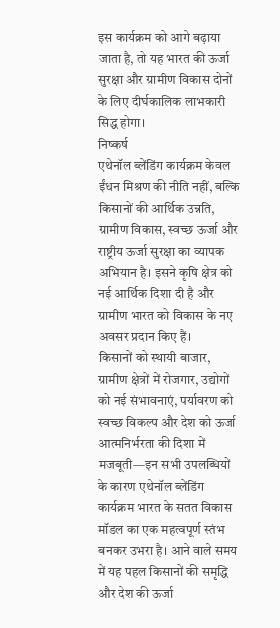इस कार्यक्रम को आगे बढ़ाया जाता है, तो यह भारत की ऊर्जा सुरक्षा और ग्रामीण विकास दोनों के लिए दीर्घकालिक लाभकारी सिद्ध होगा।
निष्कर्ष
एथेनॉल ब्लेंडिंग कार्यक्रम केवल ईंधन मिश्रण की नीति नहीं, बल्कि किसानों की आर्थिक उन्नति, ग्रामीण विकास, स्वच्छ ऊर्जा और राष्ट्रीय ऊर्जा सुरक्षा का व्यापक अभियान है। इसने कृषि क्षेत्र को नई आर्थिक दिशा दी है और ग्रामीण भारत को विकास के नए अवसर प्रदान किए हैं।
किसानों को स्थायी बाजार, ग्रामीण क्षेत्रों में रोजगार, उद्योगों को नई संभावनाएं, पर्यावरण को स्वच्छ विकल्प और देश को ऊर्जा आत्मनिर्भरता की दिशा में मजबूती—इन सभी उपलब्धियों के कारण एथेनॉल ब्लेंडिंग कार्यक्रम भारत के सतत विकास मॉडल का एक महत्वपूर्ण स्तंभ बनकर उभरा है। आने वाले समय में यह पहल किसानों की समृद्धि और देश की ऊर्जा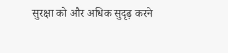सुरक्षा को और अधिक सुदृढ़ करने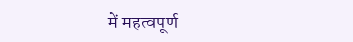में महत्वपूर्ण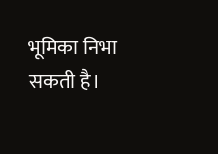भूमिका निभा सकती है।